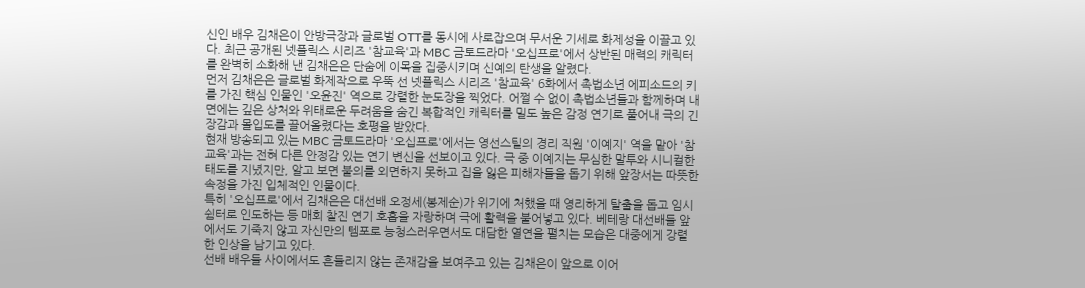신인 배우 김채은이 안방극장과 글로벌 OTT를 동시에 사로잡으며 무서운 기세로 화제성을 이끌고 있다. 최근 공개된 넷플릭스 시리즈 '참교육'과 MBC 금토드라마 '오십프로'에서 상반된 매력의 캐릭터를 완벽히 소화해 낸 김채은은 단숨에 이목을 집중시키며 신예의 탄생을 알렸다.
먼저 김채은은 글로벌 화제작으로 우뚝 선 넷플릭스 시리즈 '참교육' 6화에서 촉법소년 에피소드의 키를 가진 핵심 인물인 '오윤진' 역으로 강렬한 눈도장을 찍었다. 어쩔 수 없이 촉법소년들과 함께하며 내면에는 깊은 상처와 위태로운 두려움을 숨긴 복합적인 캐릭터를 밀도 높은 감정 연기로 풀어내 극의 긴장감과 몰입도를 끌어올렸다는 호평을 받았다.
현재 방송되고 있는 MBC 금토드라마 '오십프로'에서는 영선스틸의 경리 직원 '이예지' 역을 맡아 '참교육'과는 전혀 다른 안정감 있는 연기 변신을 선보이고 있다. 극 중 이예지는 무심한 말투와 시니컬한 태도를 지녔지만, 알고 보면 불의를 외면하지 못하고 집을 잃은 피해자들을 돕기 위해 앞장서는 따뜻한 속정을 가진 입체적인 인물이다.
특히 '오십프로'에서 김채은은 대선배 오정세(봉제순)가 위기에 처했을 때 영리하게 탈출을 돕고 임시 쉼터로 인도하는 등 매회 찰진 연기 호흡을 자랑하며 극에 활력을 불어넣고 있다. 베테랑 대선배들 앞에서도 기죽지 않고 자신만의 템포로 능청스러우면서도 대담한 열연을 펼치는 모습은 대중에게 강렬한 인상을 남기고 있다.
선배 배우들 사이에서도 흔들리지 않는 존재감을 보여주고 있는 김채은이 앞으로 이어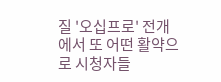질 '오십프로' 전개에서 또 어떤 활약으로 시청자들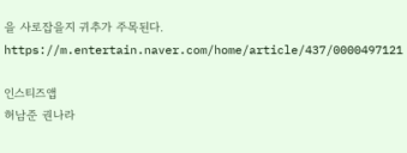을 사로잡을지 귀추가 주목된다.
https://m.entertain.naver.com/home/article/437/0000497121

인스티즈앱
허남준 권나라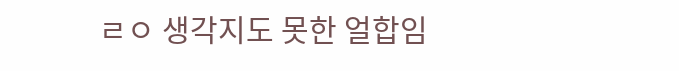ㄹㅇ 생각지도 못한 얼합임